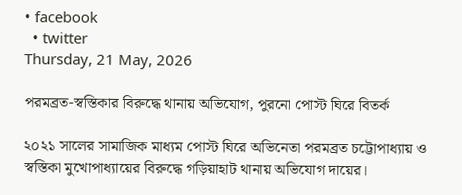• facebook
  • twitter
Thursday, 21 May, 2026

পরমব্রত-স্বস্তিকার বিরুদ্ধে থানায় অভিযোগ, পুরনো পোস্ট ঘিরে বিতর্ক

২০২১ সালের সামাজিক মাধ্যম পোস্ট ঘিরে অভিনেতা পরমব্রত চট্টোপাধ্যায় ও স্বস্তিকা মুখোপাধ্যায়ের বিরুদ্ধে গড়িয়াহাট থানায় অভিযোগ দায়ের।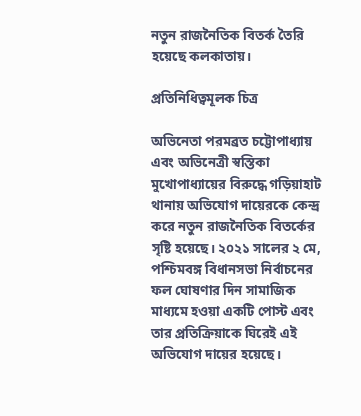নতুন রাজনৈতিক বিতর্ক তৈরি হয়েছে কলকাতায়।

প্রতিনিধিত্বমূলক চিত্র

অভিনেতা পরমব্রত চট্টোপাধ্যায় এবং অভিনেত্রী স্বস্তিকা মুখোপাধ্যায়ের বিরুদ্ধে গড়িয়াহাট থানায় অভিযোগ দায়েরকে কেন্দ্র করে নতুন রাজনৈতিক বিতর্কের সৃষ্টি হয়েছে। ২০২১ সালের ২ মে, পশ্চিমবঙ্গ বিধানসভা নির্বাচনের ফল ঘোষণার দিন সামাজিক মাধ্যমে হওয়া একটি পোস্ট এবং তার প্রতিক্রিয়াকে ঘিরেই এই অভিযোগ দায়ের হয়েছে।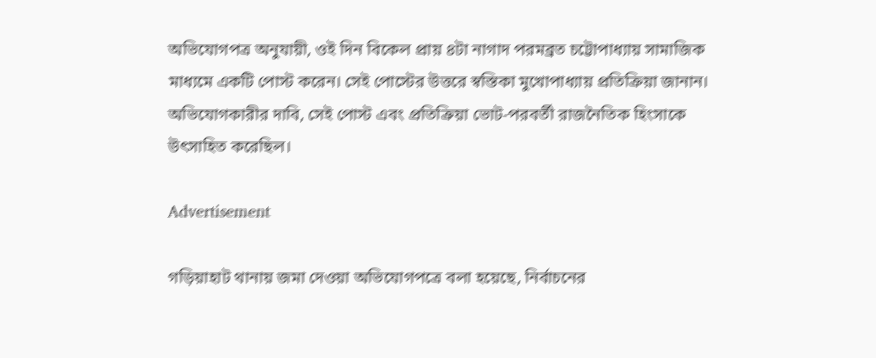অভিযোগপত্র অনুযায়ী, ওই দিন বিকেল প্রায় ৪টা নাগাদ পরমব্রত চট্টোপাধ্যায় সামাজিক মাধ্যমে একটি পোস্ট করেন। সেই পোস্টের উত্তরে স্বস্তিকা মুখোপাধ্যায় প্রতিক্রিয়া জানান। অভিযোগকারীর দাবি, সেই পোস্ট এবং প্রতিক্রিয়া ভোট-পরবর্তী রাজনৈতিক হিংসাকে উৎসাহিত করেছিল।

Advertisement

গড়িয়াহাট থানায় জমা দেওয়া অভিযোগপত্রে বলা হয়েছে, নির্বাচনের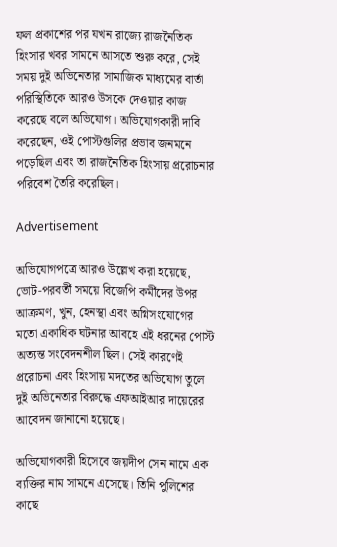ফল প্রকাশের পর যখন রাজ্যে রাজনৈতিক হিংসার খবর সামনে আসতে শুরু করে, সেই সময় দুই অভিনেতার সামাজিক মাধ্যমের বার্তা পরিস্থিতিকে আরও উসকে দেওয়ার কাজ করেছে বলে অভিযোগ। অভিযোগকারী দাবি করেছেন, ওই পোস্টগুলির প্রভাব জনমনে পড়েছিল এবং তা রাজনৈতিক হিংসায় প্ররোচনার পরিবেশ তৈরি করেছিল।

Advertisement

অভিযোগপত্রে আরও উল্লেখ করা হয়েছে, ভোট-পরবর্তী সময়ে বিজেপি কর্মীদের উপর আক্রমণ, খুন, হেনস্থা এবং অগ্নিসংযোগের মতো একাধিক ঘটনার আবহে এই ধরনের পোস্ট অত্যন্ত সংবেদনশীল ছিল। সেই কারণেই প্ররোচনা এবং হিংসায় মদতের অভিযোগ তুলে দুই অভিনেতার বিরুদ্ধে এফআইআর দায়েরের আবেদন জানানো হয়েছে।

অভিযোগকারী হিসেবে জয়দীপ সেন নামে এক ব্যক্তির নাম সামনে এসেছে। তিনি পুলিশের কাছে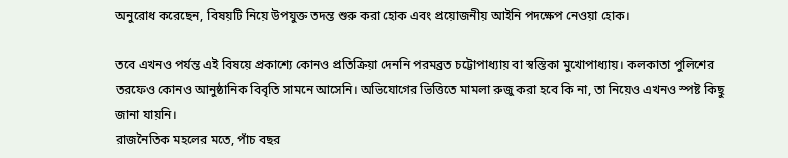অনুরোধ করেছেন, বিষয়টি নিয়ে উপযুক্ত তদন্ত শুরু করা হোক এবং প্রয়োজনীয় আইনি পদক্ষেপ নেওয়া হোক।

তবে এখনও পর্যন্ত এই বিষয়ে প্রকাশ্যে কোনও প্রতিক্রিয়া দেননি পরমব্রত চট্টোপাধ্যায় বা স্বস্তিকা মুখোপাধ্যায়। কলকাতা পুলিশের তরফেও কোনও আনুষ্ঠানিক বিবৃতি সামনে আসেনি। অভিযোগের ভিত্তিতে মামলা রুজু করা হবে কি না, তা নিয়েও এখনও স্পষ্ট কিছু জানা যায়নি।
রাজনৈতিক মহলের মতে, পাঁচ বছর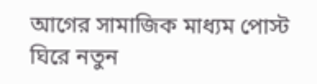আগের সামাজিক মাধ্যম পোস্ট ঘিরে নতুন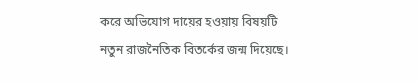করে অভিযোগ দায়ের হওয়ায় বিষয়টি নতুন রাজনৈতিক বিতর্কের জন্ম দিয়েছে।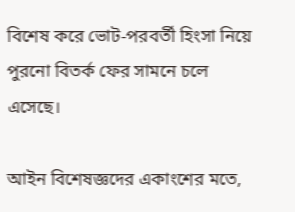বিশেষ করে ভোট-পরবর্তী হিংসা নিয়ে পুরনো বিতর্ক ফের সামনে চলে এসেছে।

আইন বিশেষজ্ঞদের একাংশের মতে,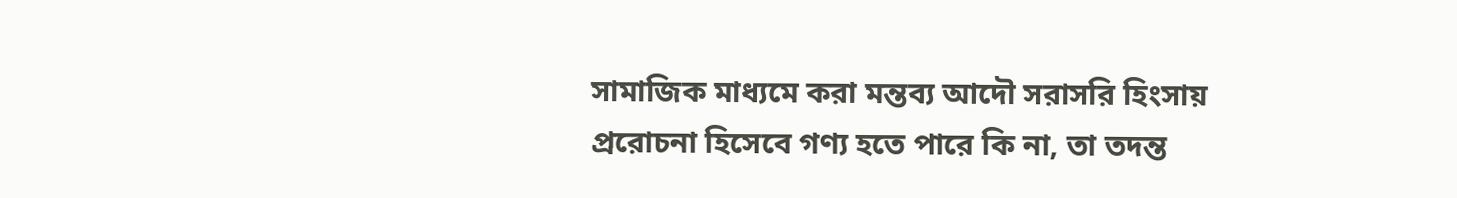সামাজিক মাধ্যমে করা মন্তব্য আদৌ সরাসরি হিংসায় প্ররোচনা হিসেবে গণ্য হতে পারে কি না, তা তদন্ত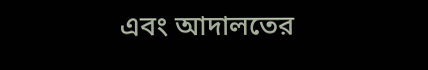এবং আদালতের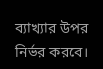ব্যাখ্যার উপর নির্ভর করবে।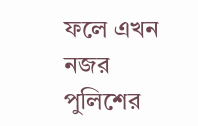ফলে এখন নজর পুলিশের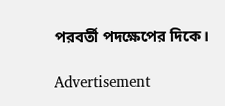পরবর্তী পদক্ষেপের দিকে।

Advertisement